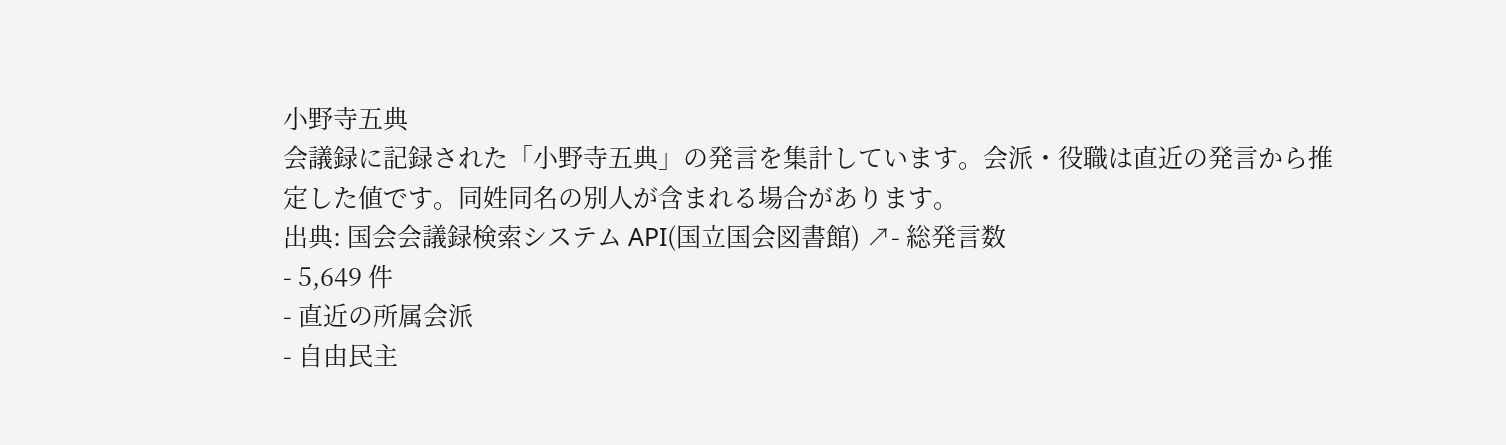小野寺五典
会議録に記録された「小野寺五典」の発言を集計しています。会派・役職は直近の発言から推定した値です。同姓同名の別人が含まれる場合があります。
出典: 国会会議録検索システム API(国立国会図書館) ↗- 総発言数
- 5,649 件
- 直近の所属会派
- 自由民主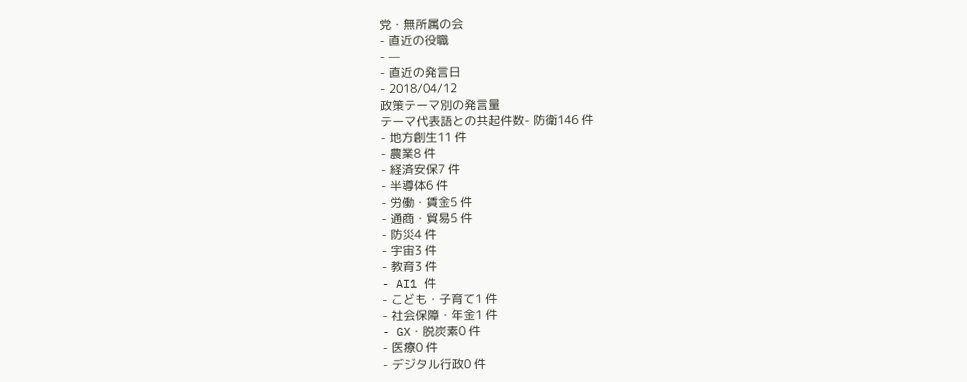党・無所属の会
- 直近の役職
- —
- 直近の発言日
- 2018/04/12
政策テーマ別の発言量
テーマ代表語との共起件数- 防衛146 件
- 地方創生11 件
- 農業8 件
- 経済安保7 件
- 半導体6 件
- 労働・賃金5 件
- 通商・貿易5 件
- 防災4 件
- 宇宙3 件
- 教育3 件
- AI1 件
- こども・子育て1 件
- 社会保障・年金1 件
- GX・脱炭素0 件
- 医療0 件
- デジタル行政0 件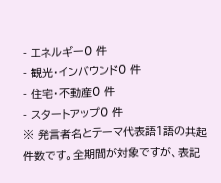- エネルギー0 件
- 観光・インバウンド0 件
- 住宅・不動産0 件
- スタートアップ0 件
※ 発言者名とテーマ代表語1語の共起件数です。全期間が対象ですが、表記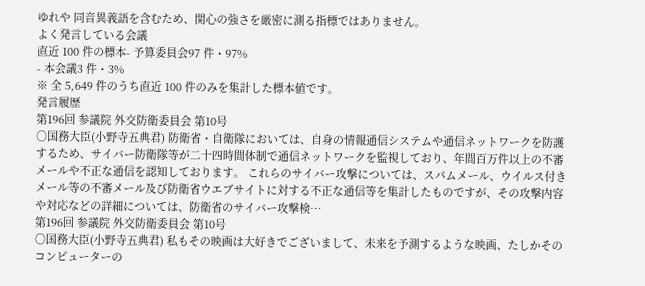ゆれや 同音異義語を含むため、関心の強さを厳密に測る指標ではありません。
よく発言している会議
直近 100 件の標本- 予算委員会97 件・97%
- 本会議3 件・3%
※ 全 5,649 件のうち直近 100 件のみを集計した標本値です。
発言履歴
第196回 参議院 外交防衛委員会 第10号
○国務大臣(小野寺五典君) 防衛省・自衛隊においては、自身の情報通信システムや通信ネットワークを防護するため、サイバー防衛隊等が二十四時間体制で通信ネットワークを監視しており、年間百万件以上の不審メールや不正な通信を認知しております。 これらのサイバー攻撃については、スパムメール、ウイルス付きメール等の不審メール及び防衛省ウエブサイトに対する不正な通信等を集計したものですが、その攻撃内容や対応などの詳細については、防衛省のサイバー攻撃検…
第196回 参議院 外交防衛委員会 第10号
○国務大臣(小野寺五典君) 私もその映画は大好きでございまして、未来を予測するような映画、たしかそのコンピューターの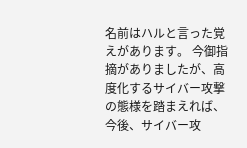名前はハルと言った覚えがあります。 今御指摘がありましたが、高度化するサイバー攻撃の態様を踏まえれば、今後、サイバー攻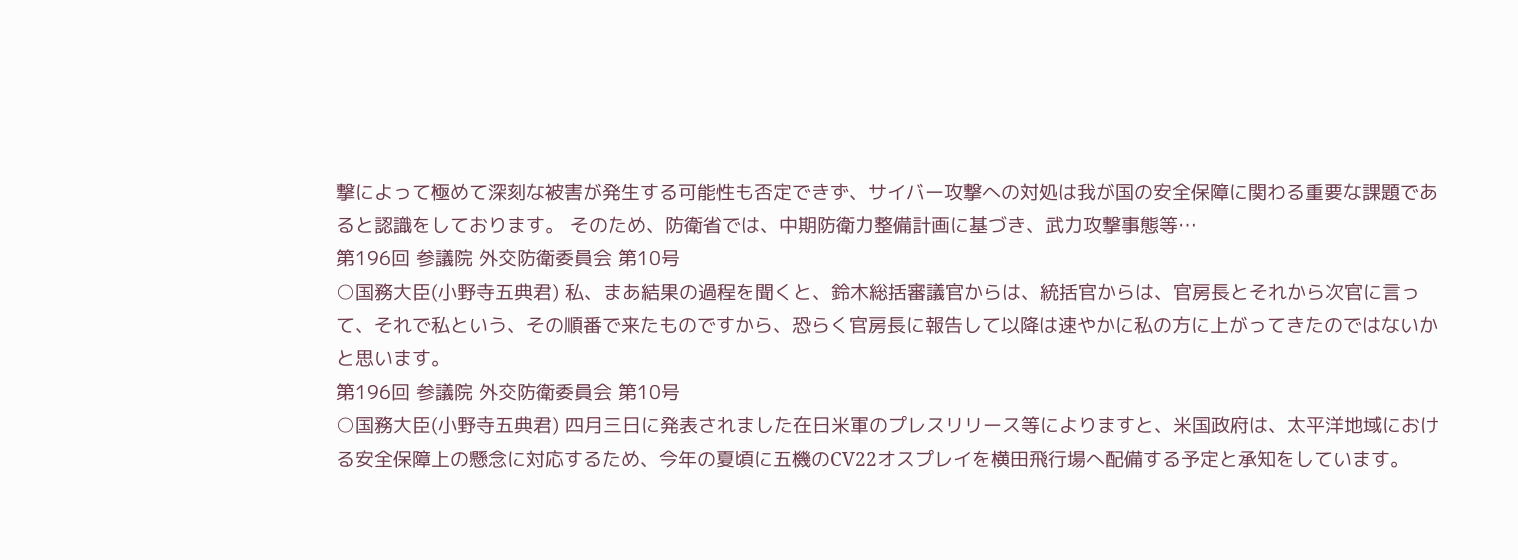撃によって極めて深刻な被害が発生する可能性も否定できず、サイバー攻撃への対処は我が国の安全保障に関わる重要な課題であると認識をしております。 そのため、防衛省では、中期防衛力整備計画に基づき、武力攻撃事態等…
第196回 参議院 外交防衛委員会 第10号
○国務大臣(小野寺五典君) 私、まあ結果の過程を聞くと、鈴木総括審議官からは、統括官からは、官房長とそれから次官に言って、それで私という、その順番で来たものですから、恐らく官房長に報告して以降は速やかに私の方に上がってきたのではないかと思います。
第196回 参議院 外交防衛委員会 第10号
○国務大臣(小野寺五典君) 四月三日に発表されました在日米軍のプレスリリース等によりますと、米国政府は、太平洋地域における安全保障上の懸念に対応するため、今年の夏頃に五機のCV22オスプレイを横田飛行場へ配備する予定と承知をしています。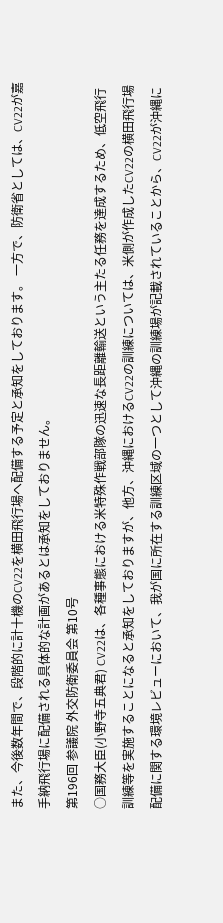また、今後数年間で、段階的に計十機のCV22を横田飛行場へ配備する予定と承知をしております。 一方で、防衛省としては、CV22が嘉手納飛行場に配備される具体的な計画があるとは承知をしておりません。
第196回 参議院 外交防衛委員会 第10号
○国務大臣(小野寺五典君) CV22は、各種事態における米特殊作戦部隊の迅速な長距離輸送という主たる任務を達成するため、低空飛行訓練等を実施することになると承知をしておりますが、他方、沖縄におけるCV22の訓練については、米側が作成したCV22の横田飛行場配備に関する環境レビューにおいて、我が国に所在する訓練区域の一つとして沖縄の訓練場が記載されていることから、CV22が沖縄に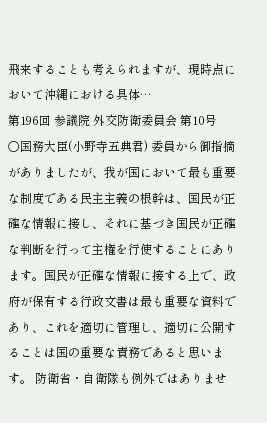飛来することも考えられますが、現時点において沖縄における具体…
第196回 参議院 外交防衛委員会 第10号
○国務大臣(小野寺五典君) 委員から御指摘がありましたが、我が国において最も重要な制度である民主主義の根幹は、国民が正確な情報に接し、それに基づき国民が正確な判断を行って主権を行使することにあります。国民が正確な情報に接する上で、政府が保有する行政文書は最も重要な資料であり、これを適切に管理し、適切に公開することは国の重要な責務であると思います。 防衛省・自衛隊も例外ではありませ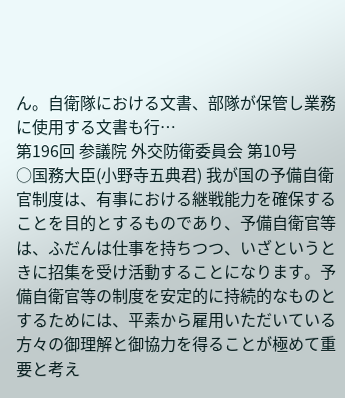ん。自衛隊における文書、部隊が保管し業務に使用する文書も行…
第196回 参議院 外交防衛委員会 第10号
○国務大臣(小野寺五典君) 我が国の予備自衛官制度は、有事における継戦能力を確保することを目的とするものであり、予備自衛官等は、ふだんは仕事を持ちつつ、いざというときに招集を受け活動することになります。予備自衛官等の制度を安定的に持続的なものとするためには、平素から雇用いただいている方々の御理解と御協力を得ることが極めて重要と考え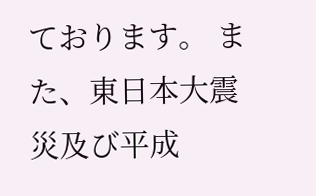ております。 また、東日本大震災及び平成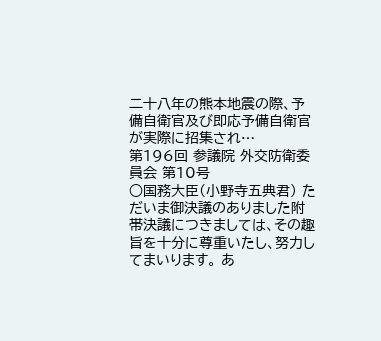二十八年の熊本地震の際、予備自衛官及び即応予備自衛官が実際に招集され…
第196回 参議院 外交防衛委員会 第10号
○国務大臣(小野寺五典君) ただいま御決議のありました附帯決議につきましては、その趣旨を十分に尊重いたし、努力してまいります。 あ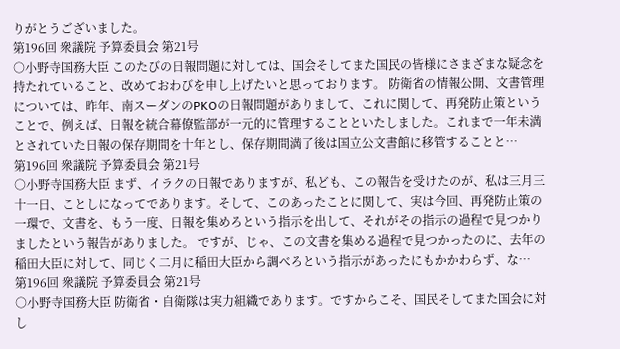りがとうございました。
第196回 衆議院 予算委員会 第21号
○小野寺国務大臣 このたびの日報問題に対しては、国会そしてまた国民の皆様にさまざまな疑念を持たれていること、改めておわびを申し上げたいと思っております。 防衛省の情報公開、文書管理については、昨年、南スーダンのPKOの日報問題がありまして、これに関して、再発防止策ということで、例えば、日報を統合幕僚監部が一元的に管理することといたしました。これまで一年未満とされていた日報の保存期間を十年とし、保存期間満了後は国立公文書館に移管することと…
第196回 衆議院 予算委員会 第21号
○小野寺国務大臣 まず、イラクの日報でありますが、私ども、この報告を受けたのが、私は三月三十一日、ことしになってであります。そして、このあったことに関して、実は今回、再発防止策の一環で、文書を、もう一度、日報を集めろという指示を出して、それがその指示の過程で見つかりましたという報告がありました。 ですが、じゃ、この文書を集める過程で見つかったのに、去年の稲田大臣に対して、同じく二月に稲田大臣から調べろという指示があったにもかかわらず、な…
第196回 衆議院 予算委員会 第21号
○小野寺国務大臣 防衛省・自衛隊は実力組織であります。ですからこそ、国民そしてまた国会に対し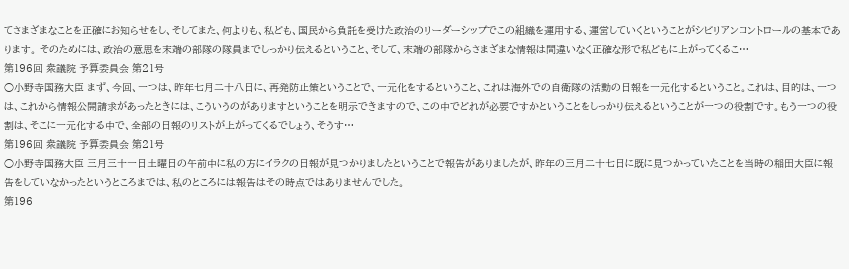てさまざまなことを正確にお知らせをし、そしてまた、何よりも、私ども、国民から負託を受けた政治のリーダーシップでこの組織を運用する、運営していくということがシビリアンコントロールの基本であります。 そのためには、政治の意思を末端の部隊の隊員までしっかり伝えるということ、そして、末端の部隊からさまざまな情報は間違いなく正確な形で私どもに上がってくるこ…
第196回 衆議院 予算委員会 第21号
○小野寺国務大臣 まず、今回、一つは、昨年七月二十八日に、再発防止策ということで、一元化をするということ、これは海外での自衛隊の活動の日報を一元化するということ。これは、目的は、一つは、これから情報公開請求があったときには、こういうのがありますということを明示できますので、この中でどれが必要ですかということをしっかり伝えるということが一つの役割です。もう一つの役割は、そこに一元化する中で、全部の日報のリストが上がってくるでしょう、そうす…
第196回 衆議院 予算委員会 第21号
○小野寺国務大臣 三月三十一日土曜日の午前中に私の方にイラクの日報が見つかりましたということで報告がありましたが、昨年の三月二十七日に既に見つかっていたことを当時の稲田大臣に報告をしていなかったというところまでは、私のところには報告はその時点ではありませんでした。
第196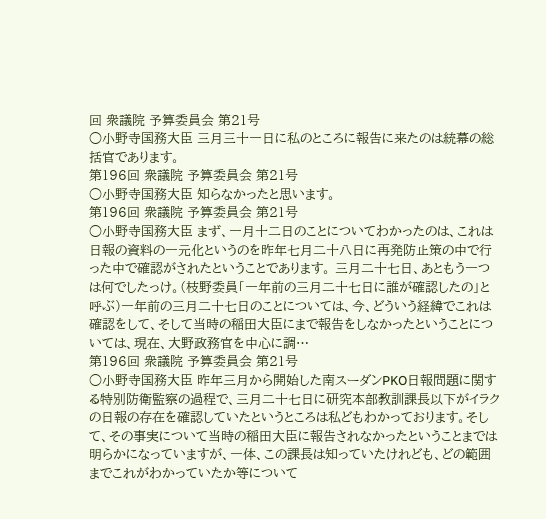回 衆議院 予算委員会 第21号
○小野寺国務大臣 三月三十一日に私のところに報告に来たのは統幕の総括官であります。
第196回 衆議院 予算委員会 第21号
○小野寺国務大臣 知らなかったと思います。
第196回 衆議院 予算委員会 第21号
○小野寺国務大臣 まず、一月十二日のことについてわかったのは、これは日報の資料の一元化というのを昨年七月二十八日に再発防止策の中で行った中で確認がされたということであります。 三月二十七日、あともう一つは何でしたっけ。(枝野委員「一年前の三月二十七日に誰が確認したの」と呼ぶ)一年前の三月二十七日のことについては、今、どういう経緯でこれは確認をして、そして当時の稲田大臣にまで報告をしなかったということについては、現在、大野政務官を中心に調…
第196回 衆議院 予算委員会 第21号
○小野寺国務大臣 昨年三月から開始した南スーダンPKO日報問題に関する特別防衛監察の過程で、三月二十七日に研究本部教訓課長以下がイラクの日報の存在を確認していたというところは私どもわかっております。そして、その事実について当時の稲田大臣に報告されなかったということまでは明らかになっていますが、一体、この課長は知っていたけれども、どの範囲までこれがわかっていたか等について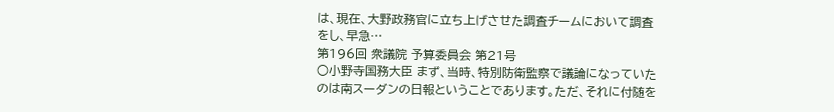は、現在、大野政務官に立ち上げさせた調査チームにおいて調査をし、早急…
第196回 衆議院 予算委員会 第21号
○小野寺国務大臣 まず、当時、特別防衛監察で議論になっていたのは南スーダンの日報ということであります。ただ、それに付随を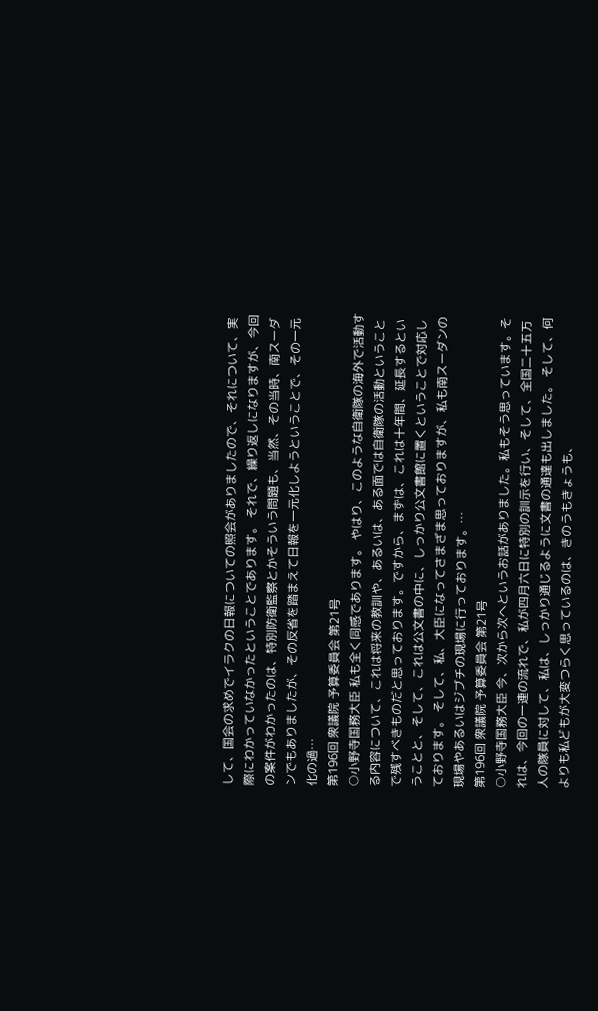して、国会の求めでイラクの日報についての照会がありましたので、それについて、実際にわかっていなかったということであります。 それで、繰り返しになりますが、今回の案件がわかったのは、特別防衛監察とかそういう問題も、当然、その当時、南スーダンでもありましたが、その反省を踏まえて日報を一元化しようということで、その一元化の過…
第196回 衆議院 予算委員会 第21号
○小野寺国務大臣 私も全く同感であります。 やはり、このような自衛隊の海外で活動する内容について、これは将来の教訓や、あるいは、ある面では自衛隊の活動ということで残すべきものだと思っております。ですから、まずは、これは十年間、延長するということと、そして、これは公文書の中に、しっかり公文書館に置くということで対応しております。 そして、私、大臣になってさまざま思っておりますが、私も南スーダンの現場やあるいはジブチの現場に行っております。…
第196回 衆議院 予算委員会 第21号
○小野寺国務大臣 今、次から次へというお話がありました。私もそう思っています。それは、今回の一連の流れで、私が四月六日に特別の訓示を行い、そして、全国二十五万人の隊員に対して、私は、しっかり通じるように文書の通達も出しました。 そして、何よりも私どもが大変つらく思っているのは、きのうもきょうも、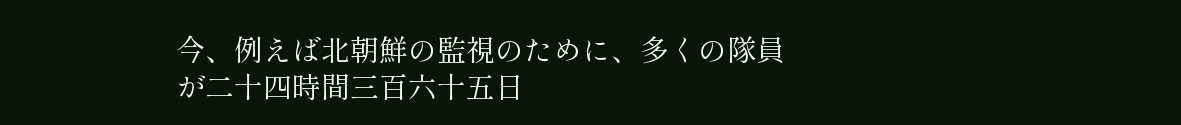今、例えば北朝鮮の監視のために、多くの隊員が二十四時間三百六十五日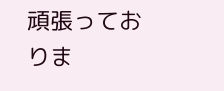頑張っておりま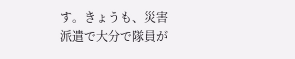す。きょうも、災害派遣で大分で隊員が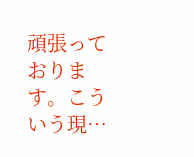頑張っております。こういう現…